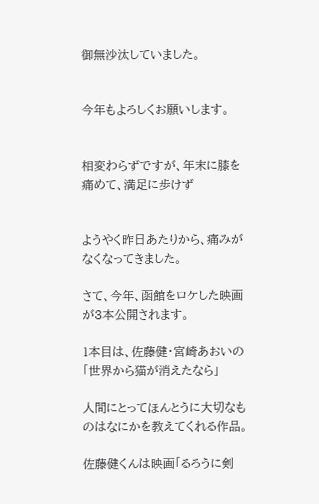御無沙汰していました。


今年もよろしくお願いします。


相変わらずですが、年末に膝を痛めて、満足に歩けず


ようやく昨日あたりから、痛みがなくなってきました。

さて、今年、函館をロケした映画が3本公開されます。

1本目は、佐藤健・宮崎あおいの「世界から猫が消えたなら」

人間にとってほんとうに大切なものはなにかを教えてくれる作品。

佐藤健くんは映画「るろうに剣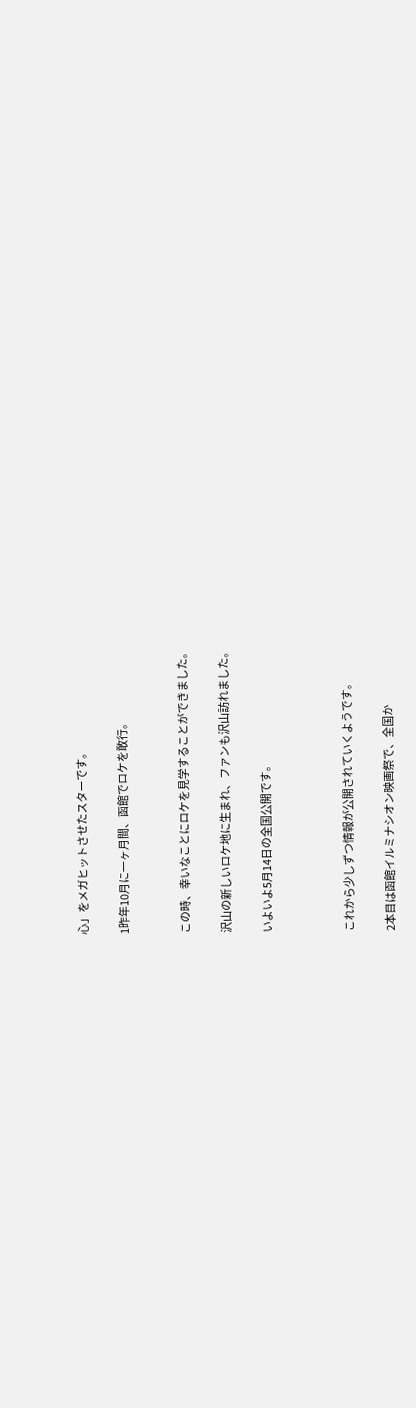心」をメガヒットさせたスターです。

1昨年10月に一ヶ月間、函館でロケを敢行。


この時、幸いなことにロケを見学することができました。

沢山の新しいロケ地に生まれ、ファンも沢山訪れました。

いよいよ5月14日の全国公開です。



これから少しずつ情報が公開されていくようです。

2本目は函館イルミナシオン映画祭で、全国か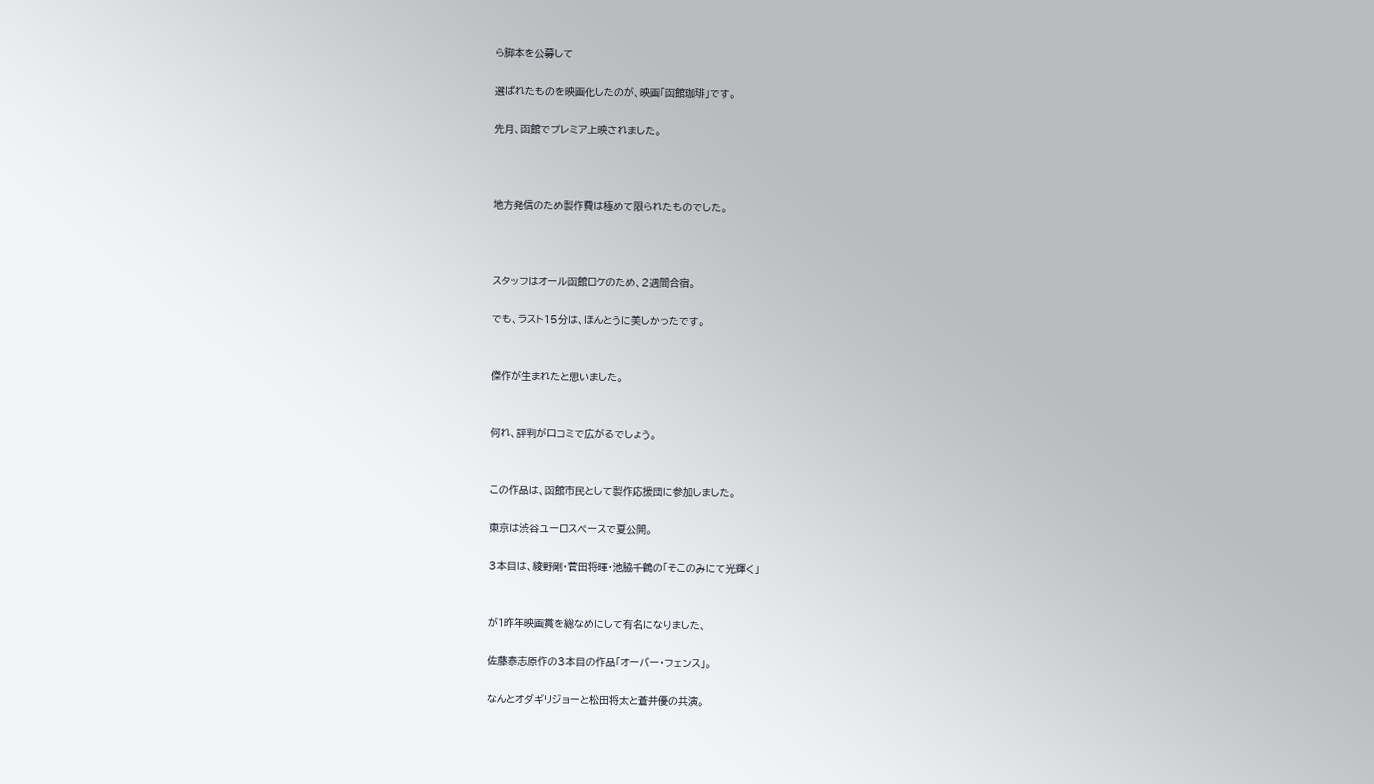ら脚本を公募して

選ばれたものを映画化したのが、映画「函館珈琲」です。

先月、函館でプレミア上映されました。



地方発信のため製作費は極めて限られたものでした。



スタッフはオール函館ロケのため、2週間合宿。

でも、ラスト15分は、ほんとうに美しかったです。


傑作が生まれたと思いました。


何れ、評判が口コミで広がるでしょう。


この作品は、函館市民として製作応援団に参加しました。

東京は渋谷ユーロスペースで夏公開。

3本目は、綾野剛・菅田将暉・池脇千鶴の「そこのみにて光輝く」


が1昨年映画賞を総なめにして有名になりました、

佐藤泰志原作の3本目の作品「オーバー・フェンス」。

なんとオダギリジョーと松田将太と蒼井優の共演。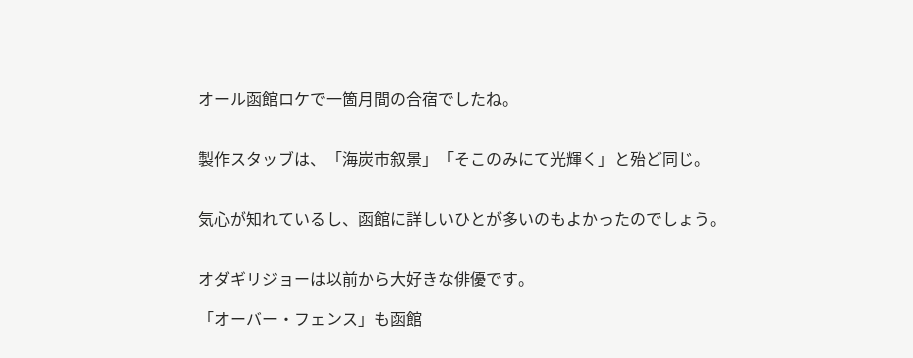オール函館ロケで一箇月間の合宿でしたね。


製作スタッブは、「海炭市叙景」「そこのみにて光輝く」と殆ど同じ。


気心が知れているし、函館に詳しいひとが多いのもよかったのでしょう。


オダギリジョーは以前から大好きな俳優です。

「オーバー・フェンス」も函館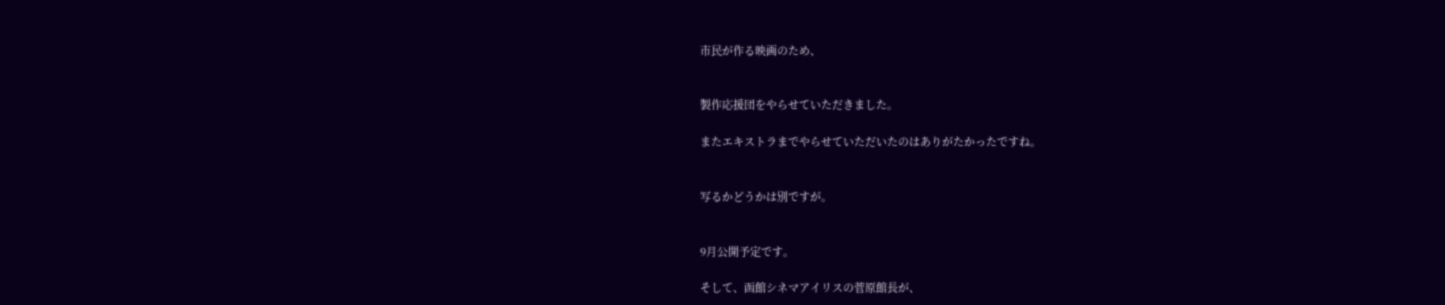市民が作る映画のため、


製作応援団をやらせていただきました。

またエキストラまでやらせていただいたのはありがたかったですね。


写るかどうかは別ですが。


9月公開予定です。

そして、函館シネマアイリスの菅原館長が、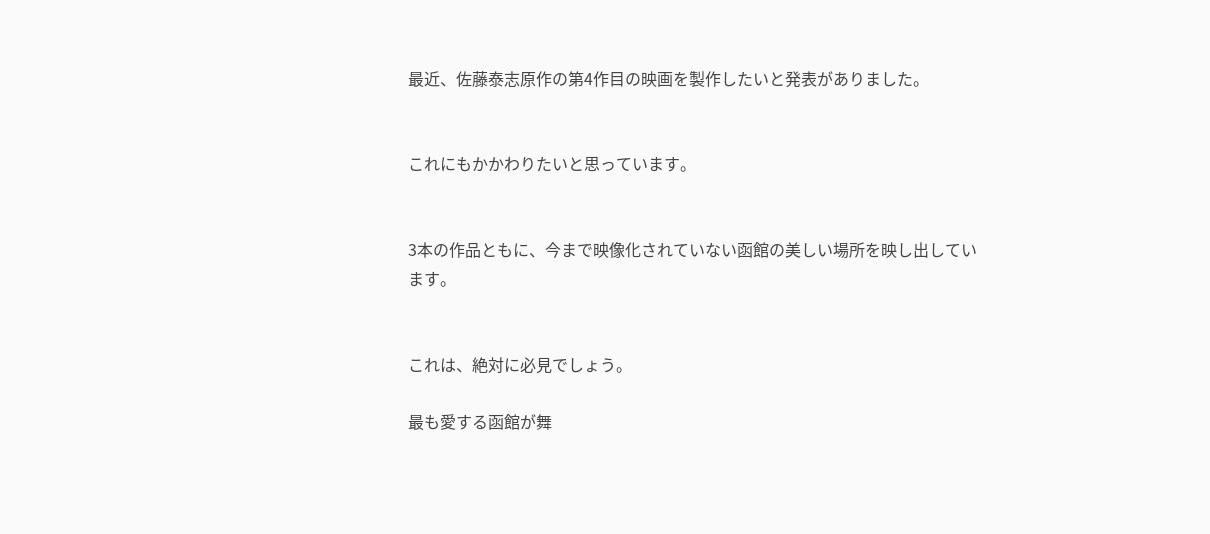最近、佐藤泰志原作の第4作目の映画を製作したいと発表がありました。


これにもかかわりたいと思っています。


3本の作品ともに、今まで映像化されていない函館の美しい場所を映し出しています。


これは、絶対に必見でしょう。

最も愛する函館が舞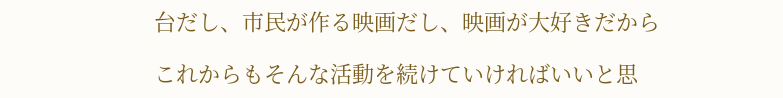台だし、市民が作る映画だし、映画が大好きだから

これからもそんな活動を続けていければいいと思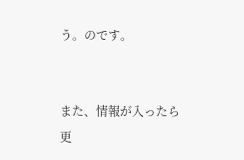う。のです。


また、情報が入ったら更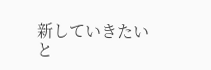新していきたいと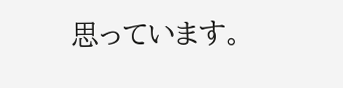思っています。